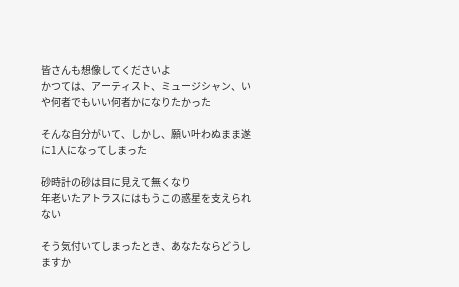皆さんも想像してくださいよ
かつては、アーティスト、ミュージシャン、いや何者でもいい何者かになりたかった

そんな自分がいて、しかし、願い叶わぬまま遂に1人になってしまった

砂時計の砂は目に見えて無くなり
年老いたアトラスにはもうこの惑星を支えられない

そう気付いてしまったとき、あなたならどうしますか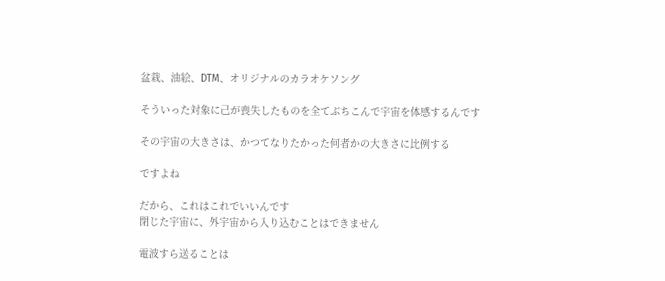盆栽、油絵、DTM、オリジナルのカラオケソング

そういった対象に己が喪失したものを全てぶちこんで宇宙を体感するんです

その宇宙の大きさは、かつてなりたかった何者かの大きさに比例する

ですよね

だから、これはこれでいいんです
閉じた宇宙に、外宇宙から入り込むことはできません

電波すら送ることは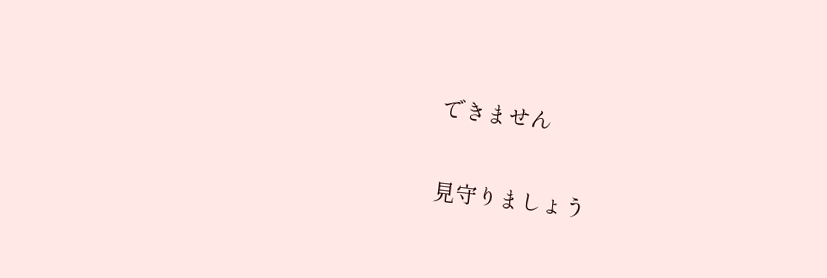できません

見守りましょう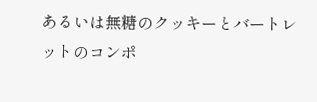あるいは無糖のクッキーとバートレットのコンポ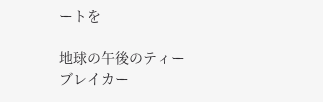ートを

地球の午後のティーブレイカー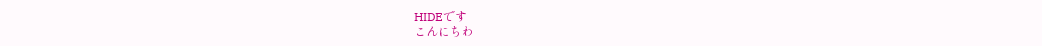HIDEです
こんにちわ